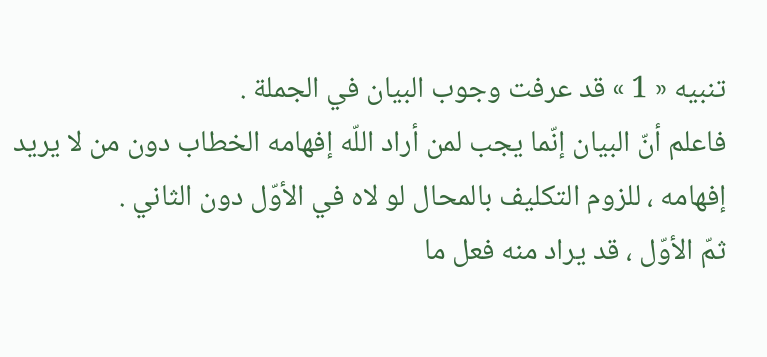تنبيه « 1 » قد عرفت وجوب البيان في الجملة .
فاعلم أنّ البيان إنّما يجب لمن أراد اللّه إفهامه الخطاب دون من لا يريد إفهامه ، للزوم التكليف بالمحال لو لاه في الأوّل دون الثاني .
ثمّ الأوّل ، قد يراد منه فعل ما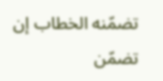تضمّنه الخطاب إن تضمّن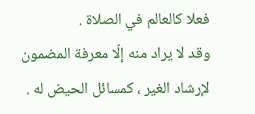فعلا كالعالم في الصلاة .
وقد لا يراد منه إلّا معرفة المضمون لإرشاد الغير ، كمسائل الحيض له .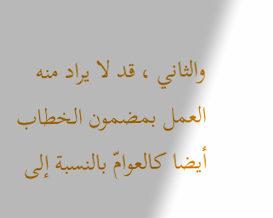والثاني ، قد لا يراد منه العمل بمضمون الخطاب أيضا كالعوامّ بالنسبة إلى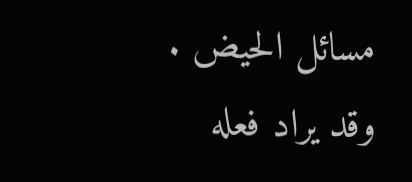مسائل الحيض .
وقد يراد فعله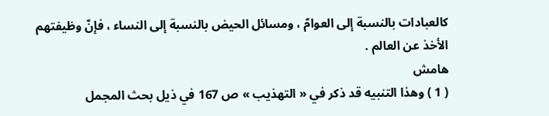كالعبادات بالنسبة إلى العوامّ ، ومسائل الحيض بالنسبة إلى النساء ، فإنّ وظيفتهم الأخذ عن العالم .
هامش
( 1 ) وهذا التنبيه قد ذكر في « التهذيب » ص 167 في ذيل بحث المجمل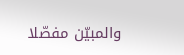والمبيّن مفصّلا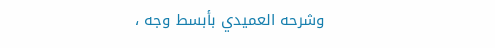وشرحه العميدي بأبسط وجه ،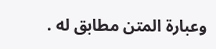وعبارة المتن مطابق له .